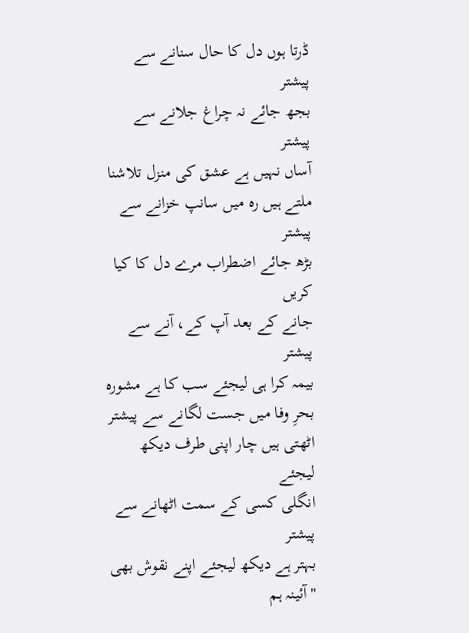ڈرتا ہوں دل کا حال سنانے سے پیشتر
بجھ جائے نہ چراغ جلانے سے پیشتر
آساں نہیں ہے عشق کی منزل تلاشنا
ملتے ہیں رہ میں سانپ خزانے سے پیشتر
بڑھ جائے اضطراب مرے دل کا کیا کریں
جانے کے بعد آپ کے، آنے سے پیشتر
بیمہ کرا ہی لیجئے سب کا ہے مشورہ
بحرِ وفا میں جست لگانے سے پیشتر
اٹھتی ہیں چار اپنی طرف دیکھ لیجئے
انگلی کسی کے سمت اٹھانے سے پیشتر
بہتر ہے دیکھ لیجئے اپنے نقوش بھی
"آئینہ ہم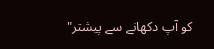کو آپ دکھانے سے پیشتر"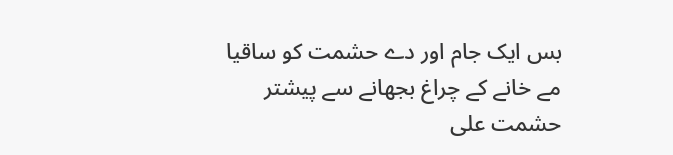بس ایک جام اور دے حشمت کو ساقیا
مے خانے کے چراغ بجھانے سے پیشتر
حشمت علی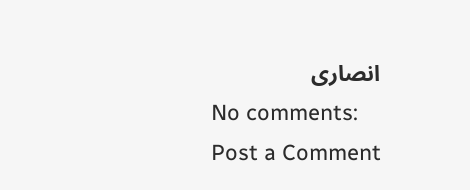انصاری
No comments:
Post a Comment